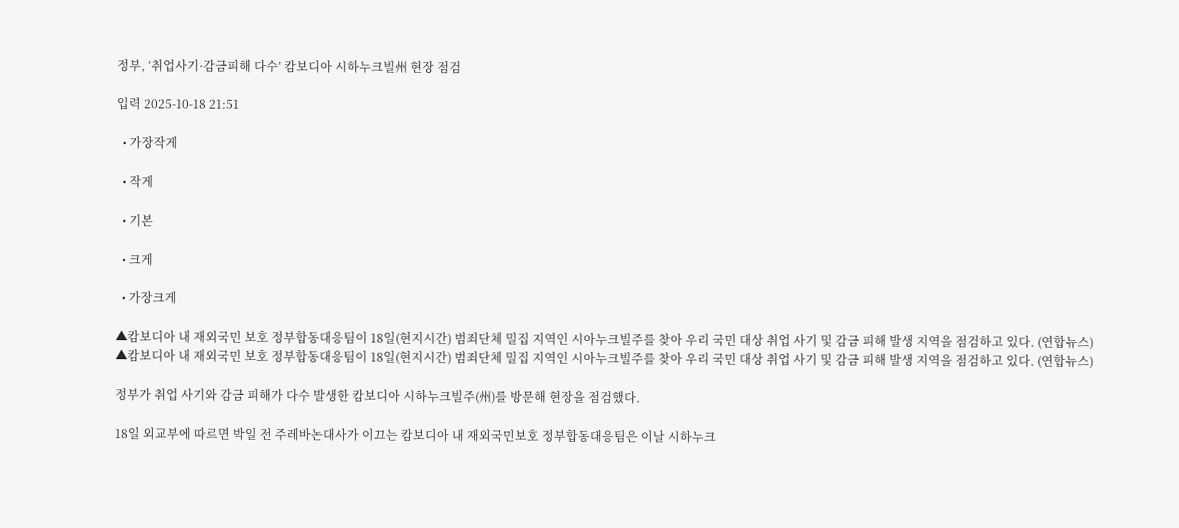정부, ‘취업사기·감금피해 다수’ 캄보디아 시하누크빌州 현장 점검

입력 2025-10-18 21:51

  • 가장작게

  • 작게

  • 기본

  • 크게

  • 가장크게

▲캄보디아 내 재외국민 보호 정부합동대응팀이 18일(현지시간) 범죄단체 밀집 지역인 시아누크빌주를 찾아 우리 국민 대상 취업 사기 및 감금 피해 발생 지역을 점검하고 있다. (연합뉴스)
▲캄보디아 내 재외국민 보호 정부합동대응팀이 18일(현지시간) 범죄단체 밀집 지역인 시아누크빌주를 찾아 우리 국민 대상 취업 사기 및 감금 피해 발생 지역을 점검하고 있다. (연합뉴스)

정부가 취업 사기와 감금 피해가 다수 발생한 캄보디아 시하누크빌주(州)를 방문해 현장을 점검했다.

18일 외교부에 따르면 박일 전 주레바논대사가 이끄는 캄보디아 내 재외국민보호 정부합동대응팀은 이날 시하누크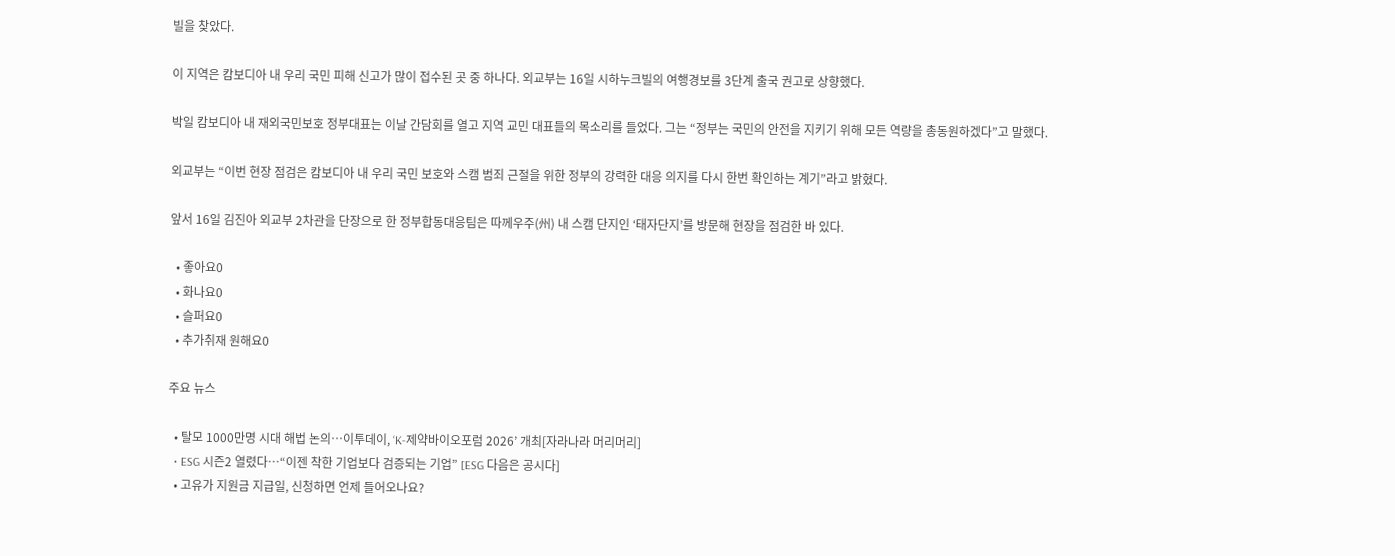빌을 찾았다.

이 지역은 캄보디아 내 우리 국민 피해 신고가 많이 접수된 곳 중 하나다. 외교부는 16일 시하누크빌의 여행경보를 3단계 출국 권고로 상향했다.

박일 캄보디아 내 재외국민보호 정부대표는 이날 간담회를 열고 지역 교민 대표들의 목소리를 들었다. 그는 “정부는 국민의 안전을 지키기 위해 모든 역량을 총동원하겠다”고 말했다.

외교부는 “이번 현장 점검은 캄보디아 내 우리 국민 보호와 스캠 범죄 근절을 위한 정부의 강력한 대응 의지를 다시 한번 확인하는 계기”라고 밝혔다.

앞서 16일 김진아 외교부 2차관을 단장으로 한 정부합동대응팀은 따께우주(州) 내 스캠 단지인 ‘태자단지’를 방문해 현장을 점검한 바 있다.

  • 좋아요0
  • 화나요0
  • 슬퍼요0
  • 추가취재 원해요0

주요 뉴스

  • 탈모 1000만명 시대 해법 논의…이투데이, ‘K-제약바이오포럼 2026’ 개최[자라나라 머리머리]
  • ESG 시즌2 열렸다…“이젠 착한 기업보다 검증되는 기업” [ESG 다음은 공시다]
  • 고유가 지원금 지급일, 신청하면 언제 들어오나요?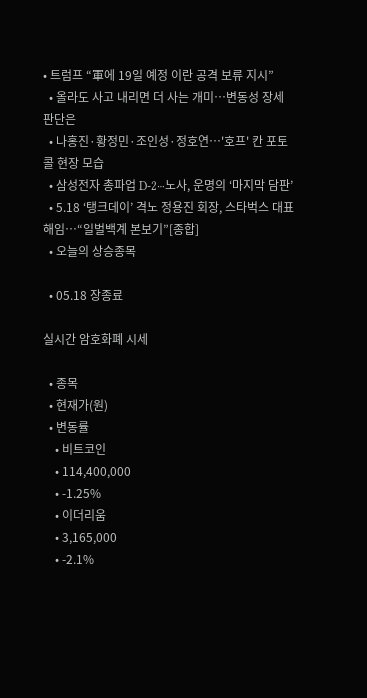• 트럼프 “軍에 19일 예정 이란 공격 보류 지시”
  • 올라도 사고 내리면 더 사는 개미…변동성 장세 판단은
  • 나홍진·황정민·조인성·정호연…'호프' 칸 포토콜 현장 모습
  • 삼성전자 총파업 D-2⋯노사, 운명의 ‘마지막 담판’
  • 5.18 ‘탱크데이’ 격노 정용진 회장, 스타벅스 대표 해임…“일벌백계 본보기”[종합]
  • 오늘의 상승종목

  • 05.18 장종료

실시간 암호화폐 시세

  • 종목
  • 현재가(원)
  • 변동률
    • 비트코인
    • 114,400,000
    • -1.25%
    • 이더리움
    • 3,165,000
    • -2.1%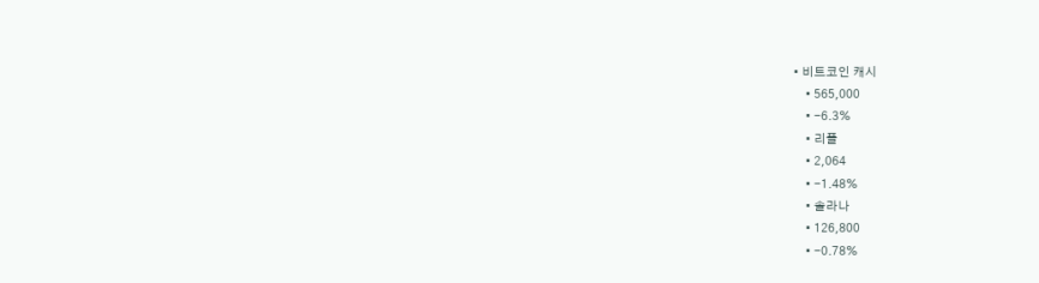• 비트코인 캐시
    • 565,000
    • -6.3%
    • 리플
    • 2,064
    • -1.48%
    • 솔라나
    • 126,800
    • -0.78%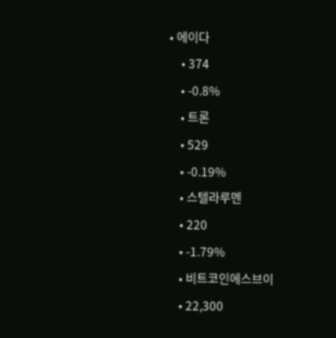• 에이다
    • 374
    • -0.8%
    • 트론
    • 529
    • -0.19%
    • 스텔라루멘
    • 220
    • -1.79%
    • 비트코인에스브이
    • 22,300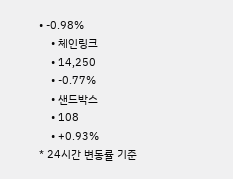• -0.98%
    • 체인링크
    • 14,250
    • -0.77%
    • 샌드박스
    • 108
    • +0.93%
* 24시간 변동률 기준